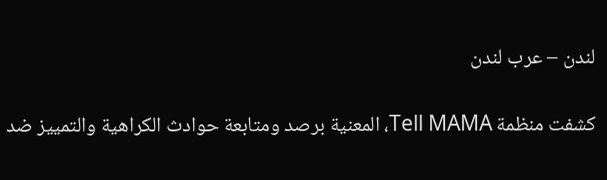لندن – عرب لندن

كشفت منظمة Tell MAMA، المعنية برصد ومتابعة حوادث الكراهية والتمييز ضد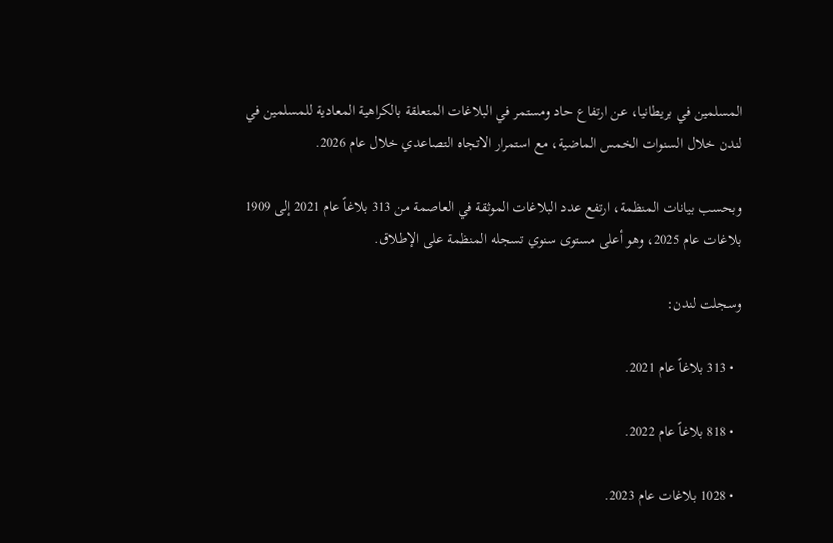المسلمين في بريطانيا، عن ارتفاع حاد ومستمر في البلاغات المتعلقة بالكراهية المعادية للمسلمين في لندن خلال السنوات الخمس الماضية، مع استمرار الاتجاه التصاعدي خلال عام 2026.

وبحسب بيانات المنظمة، ارتفع عدد البلاغات الموثقة في العاصمة من 313 بلاغاً عام 2021 إلى 1909 بلاغات عام 2025، وهو أعلى مستوى سنوي تسجله المنظمة على الإطلاق.

وسجلت لندن:

  • 313 بلاغاً عام 2021.

  • 818 بلاغاً عام 2022.

  • 1028 بلاغات عام 2023.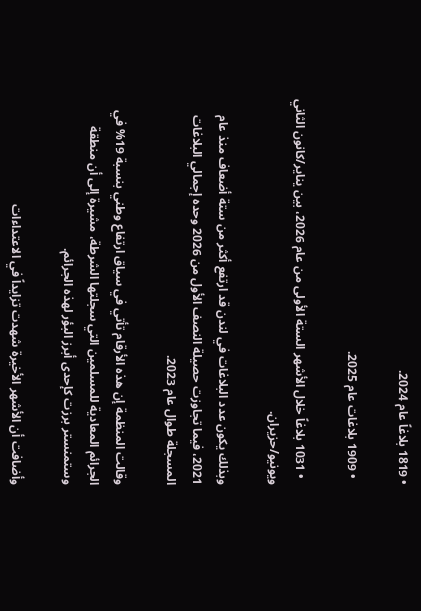• 1819 بلاغاً عام 2024.

  • 1909 بلاغات عام 2025.

  • 1031 بلاغاً خلال الأشهر الستة الأولى من عام 2026، بين يناير/كانون الثاني ويونيو/حزيران.

وبذلك يكون عدد البلاغات في لندن قد ارتفع أكثر من ستة أضعاف منذ عام 2021، فيما تجاوزت حصيلة النصف الأول من 2026 وحده إجمالي البلاغات المسجلة طوال عام 2023.

وقالت المنظمة إن هذه الأرقام تأتي في سياق ارتفاع وطني بنسبة 19% في الجرائم المعادية للمسلمين التي سجلتها الشرطة، مشيرة إلى أن منطقة وستمنستر برزت كإحدى أبرز البؤر لهذه الجرائم.

وأضافت أن الأشهر الأخيرة شهدت تزايداً في الاعتداءات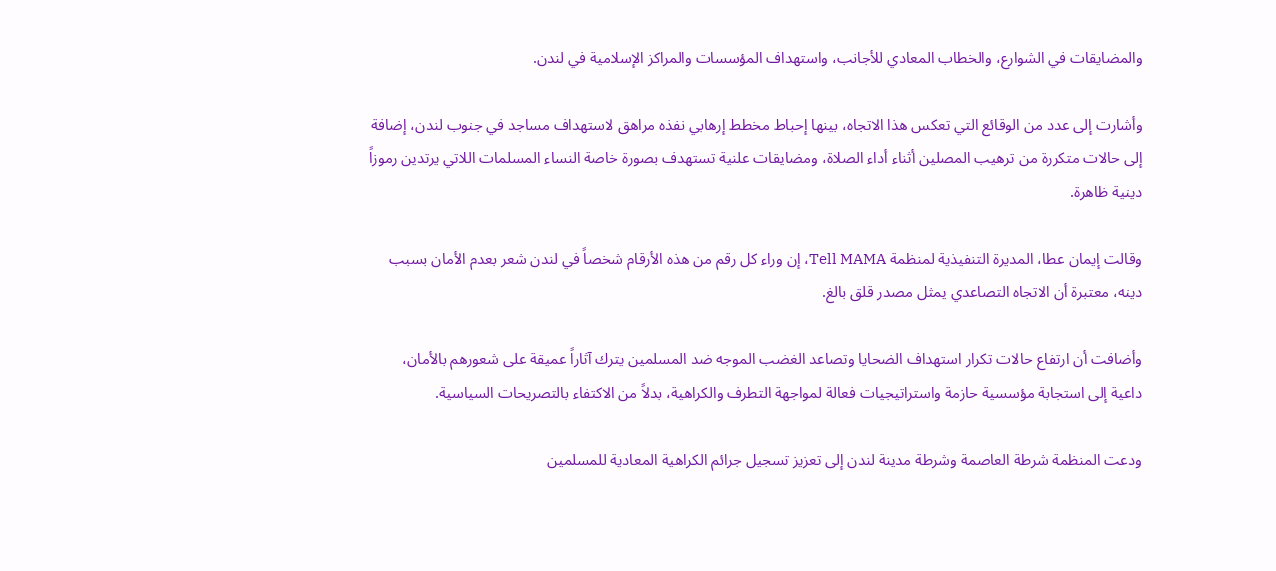والمضايقات في الشوارع، والخطاب المعادي للأجانب، واستهداف المؤسسات والمراكز الإسلامية في لندن.

وأشارت إلى عدد من الوقائع التي تعكس هذا الاتجاه، بينها إحباط مخطط إرهابي نفذه مراهق لاستهداف مساجد في جنوب لندن، إضافة إلى حالات متكررة من ترهيب المصلين أثناء أداء الصلاة، ومضايقات علنية تستهدف بصورة خاصة النساء المسلمات اللاتي يرتدين رموزاً دينية ظاهرة.

وقالت إيمان عطا، المديرة التنفيذية لمنظمة Tell MAMA، إن وراء كل رقم من هذه الأرقام شخصاً في لندن شعر بعدم الأمان بسبب دينه، معتبرة أن الاتجاه التصاعدي يمثل مصدر قلق بالغ.

وأضافت أن ارتفاع حالات تكرار استهداف الضحايا وتصاعد الغضب الموجه ضد المسلمين يترك آثاراً عميقة على شعورهم بالأمان، داعية إلى استجابة مؤسسية حازمة واستراتيجيات فعالة لمواجهة التطرف والكراهية، بدلاً من الاكتفاء بالتصريحات السياسية.

ودعت المنظمة شرطة العاصمة وشرطة مدينة لندن إلى تعزيز تسجيل جرائم الكراهية المعادية للمسلمين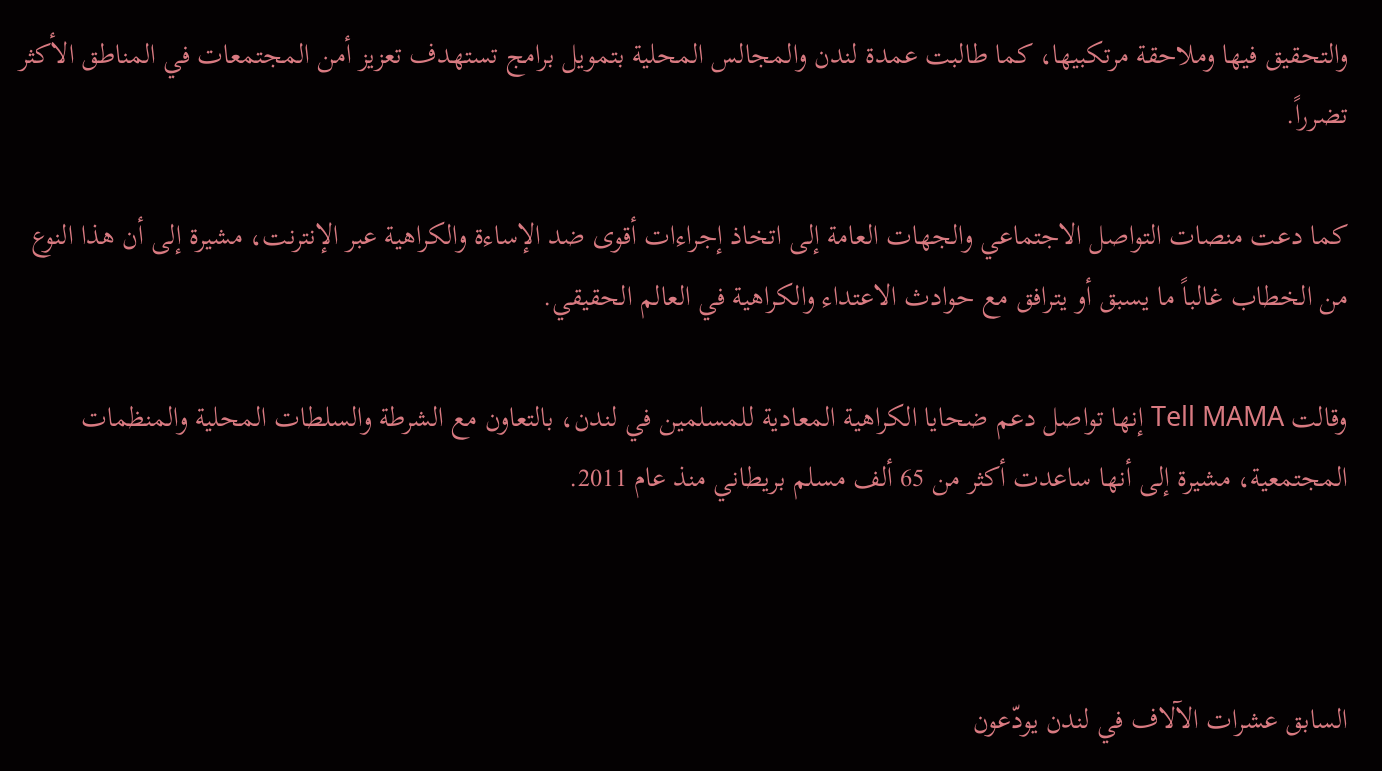والتحقيق فيها وملاحقة مرتكبيها، كما طالبت عمدة لندن والمجالس المحلية بتمويل برامج تستهدف تعزيز أمن المجتمعات في المناطق الأكثر تضرراً.

كما دعت منصات التواصل الاجتماعي والجهات العامة إلى اتخاذ إجراءات أقوى ضد الإساءة والكراهية عبر الإنترنت، مشيرة إلى أن هذا النوع من الخطاب غالباً ما يسبق أو يترافق مع حوادث الاعتداء والكراهية في العالم الحقيقي.

وقالت Tell MAMA إنها تواصل دعم ضحايا الكراهية المعادية للمسلمين في لندن، بالتعاون مع الشرطة والسلطات المحلية والمنظمات المجتمعية، مشيرة إلى أنها ساعدت أكثر من 65 ألف مسلم بريطاني منذ عام 2011.



السابق عشرات الآلاف في لندن يودّعون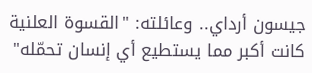جيسون أرداي.. وعائلته: "القسوة العلنية كانت أكبر مما يستطيع أي إنسان تحمّله"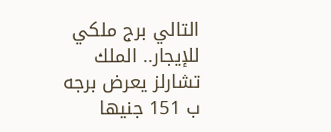التالي برج ملكي للإيجار.. الملك تشارلز يعرض برجه ب 151 جنيها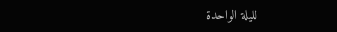لليلة الواحدة